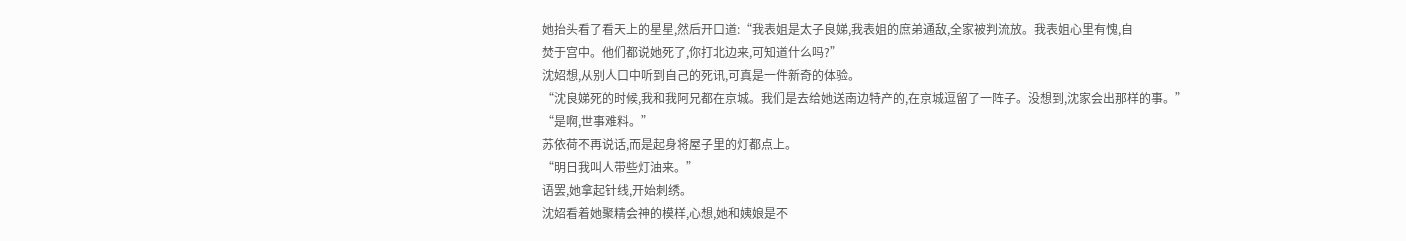她抬头看了看天上的星星,然后开口道:“我表姐是太子良娣,我表姐的庶弟通敌,全家被判流放。我表姐心里有愧,自
焚于宫中。他们都说她死了,你打北边来,可知道什么吗?”
沈妱想,从别人口中听到自己的死讯,可真是一件新奇的体验。
“沈良娣死的时候,我和我阿兄都在京城。我们是去给她送南边特产的,在京城逗留了一阵子。没想到,沈家会出那样的事。”
“是啊,世事难料。”
苏依荷不再说话,而是起身将屋子里的灯都点上。
“明日我叫人带些灯油来。”
语罢,她拿起针线,开始刺绣。
沈妱看着她聚精会神的模样,心想,她和姨娘是不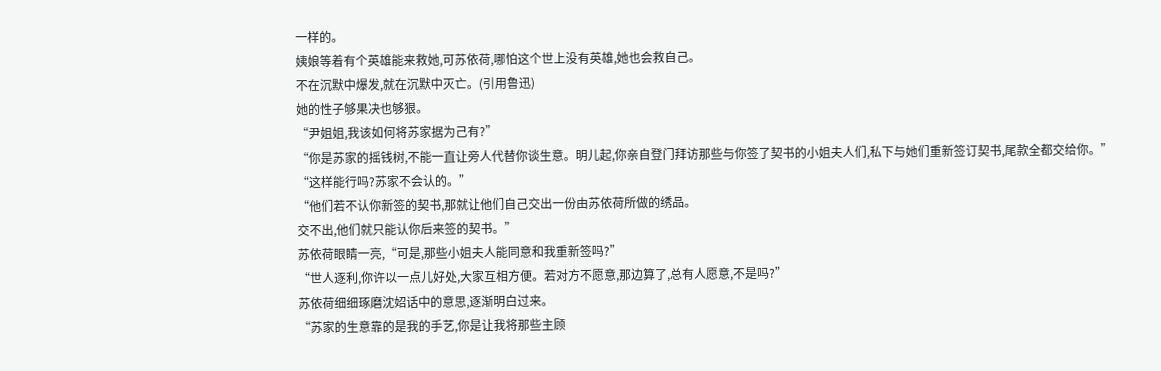一样的。
姨娘等着有个英雄能来救她,可苏依荷,哪怕这个世上没有英雄,她也会救自己。
不在沉默中爆发,就在沉默中灭亡。(引用鲁迅)
她的性子够果决也够狠。
“尹姐姐,我该如何将苏家据为己有?”
“你是苏家的摇钱树,不能一直让旁人代替你谈生意。明儿起,你亲自登门拜访那些与你签了契书的小姐夫人们,私下与她们重新签订契书,尾款全都交给你。”
“这样能行吗?苏家不会认的。”
“他们若不认你新签的契书,那就让他们自己交出一份由苏依荷所做的绣品。
交不出,他们就只能认你后来签的契书。”
苏依荷眼睛一亮,“可是,那些小姐夫人能同意和我重新签吗?”
“世人逐利,你许以一点儿好处,大家互相方便。若对方不愿意,那边算了,总有人愿意,不是吗?”
苏依荷细细琢磨沈妱话中的意思,逐渐明白过来。
“苏家的生意靠的是我的手艺,你是让我将那些主顾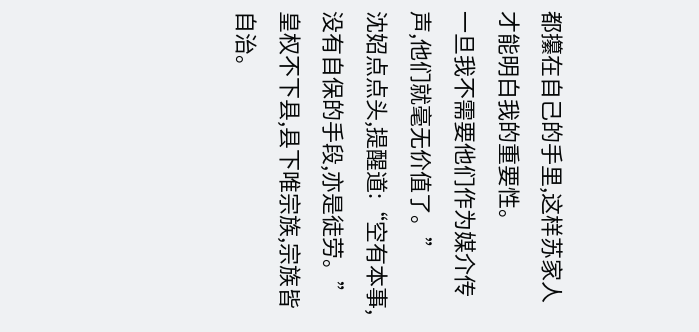都攥在自己的手里,这样苏家人才能明白我的重要性。
一旦我不需要他们作为媒介传声,他们就毫无价值了。”
沈妱点点头,提醒道:“空有本事,没有自保的手段,亦是徒劳。”
皇权不下县,县下唯宗族,宗族皆自治。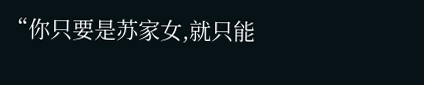“你只要是苏家女,就只能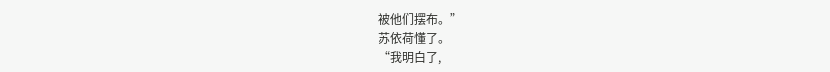被他们摆布。”
苏依荷懂了。
“我明白了,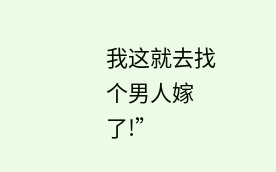我这就去找个男人嫁了!”